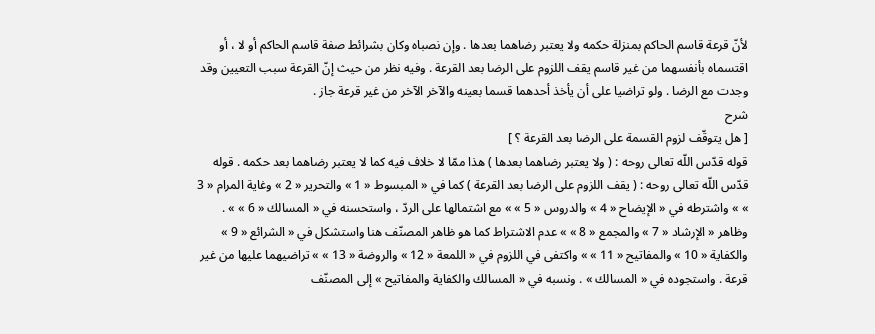لأنّ قرعة قاسم الحاكم بمنزلة حكمه ولا يعتبر رضاهما بعدها . وإن نصباه وكان بشرائط صفة قاسم الحاكم أو لا ، أو اقتسماه بأنفسهما من غير قاسم يقف اللزوم على الرضا بعد القرعة . وفيه نظر من حيث إنّ القرعة سبب التعيين وقد وجدت مع الرضا . ولو تراضيا على أن يأخذ أحدهما قسما بعينه والآخر الآخر من غير قرعة جاز .
شرح
[ هل يتوقّف لزوم القسمة على الرضا بعد القرعة ؟ ]
قوله قدّس اللّه تعالى روحه : ( ولا يعتبر رضاهما بعدها ) هذا ممّا لا خلاف فيه كما لا يعتبر رضاهما بعد حكمه . قوله قدّس اللّه تعالى روحه : ( يقف اللزوم على الرضا بعد القرعة ) كما في « المبسوط « 1 » والتحرير « 2 » وغاية المرام « 3 » » واشترطه في « الإيضاح « 4 » والدروس « 5 » » مع اشتمالها على الردّ ، واستحسنه في « المسالك « 6 » » . وظاهر « الإرشاد « 7 » والمجمع « 8 » » عدم الاشتراط كما هو ظاهر المصنّف هنا واستشكل في « الشرائع « 9 » والكفاية « 10 » والمفاتيح « 11 » » واكتفى في اللزوم في « اللمعة « 12 » والروضة « 13 » » تراضيهما عليها من غير قرعة . واستجوده في « المسالك » . ونسبه في « المسالك والكفاية والمفاتيح » إلى المصنّف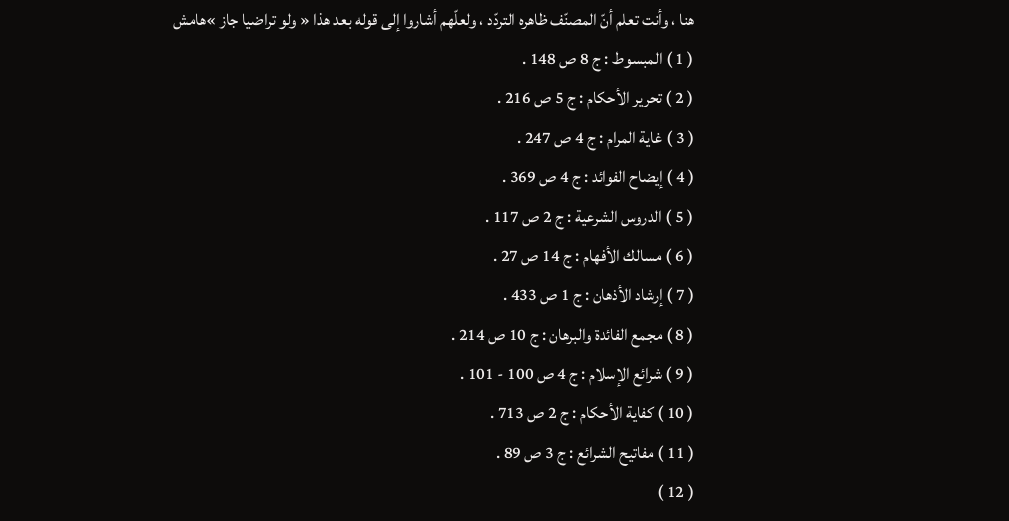هنا ، وأنت تعلم أنّ المصنّف ظاهره التردّد ، ولعلّهم أشاروا إلى قوله بعد هذا « ولو تراضيا جاز »هامش
( 1 ) المبسوط : ج 8 ص 148 .
( 2 ) تحرير الأحكام : ج 5 ص 216 .
( 3 ) غاية المرام : ج 4 ص 247 .
( 4 ) إيضاح الفوائد : ج 4 ص 369 .
( 5 ) الدروس الشرعية : ج 2 ص 117 .
( 6 ) مسالك الأفهام : ج 14 ص 27 .
( 7 ) إرشاد الأذهان : ج 1 ص 433 .
( 8 ) مجمع الفائدة والبرهان : ج 10 ص 214 .
( 9 ) شرائع الإسلام : ج 4 ص 100 - 101 .
( 10 ) كفاية الأحكام : ج 2 ص 713 .
( 11 ) مفاتيح الشرائع : ج 3 ص 89 .
( 12 )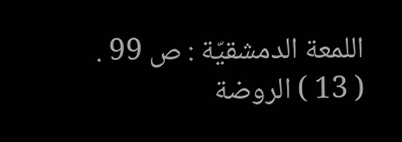اللمعة الدمشقيّة : ص 99 .
( 13 ) الروضة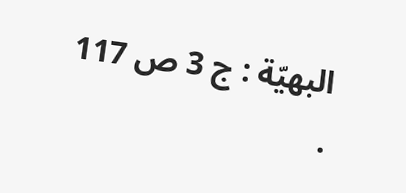البهيّة : ج 3 ص 117 .